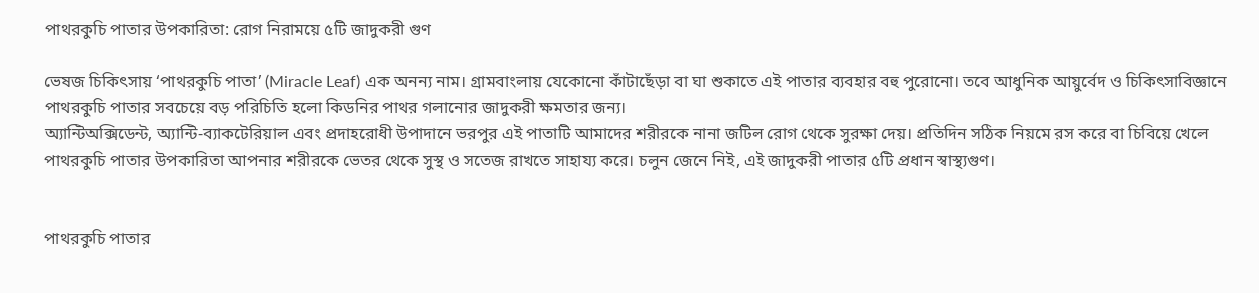পাথরকুচি পাতার উপকারিতা: রোগ নিরাময়ে ৫টি জাদুকরী গুণ

ভেষজ চিকিৎসায় ‘পাথরকুচি পাতা’ (Miracle Leaf) এক অনন্য নাম। গ্রামবাংলায় যেকোনো কাঁটাছেঁড়া বা ঘা শুকাতে এই পাতার ব্যবহার বহু পুরোনো। তবে আধুনিক আয়ুর্বেদ ও চিকিৎসাবিজ্ঞানে পাথরকুচি পাতার সবচেয়ে বড় পরিচিতি হলো কিডনির পাথর গলানোর জাদুকরী ক্ষমতার জন্য।
অ্যান্টিঅক্সিডেন্ট, অ্যান্টি-ব্যাকটেরিয়াল এবং প্রদাহরোধী উপাদানে ভরপুর এই পাতাটি আমাদের শরীরকে নানা জটিল রোগ থেকে সুরক্ষা দেয়। প্রতিদিন সঠিক নিয়মে রস করে বা চিবিয়ে খেলে পাথরকুচি পাতার উপকারিতা আপনার শরীরকে ভেতর থেকে সুস্থ ও সতেজ রাখতে সাহায্য করে। চলুন জেনে নিই, এই জাদুকরী পাতার ৫টি প্রধান স্বাস্থ্যগুণ।


পাথরকুচি পাতার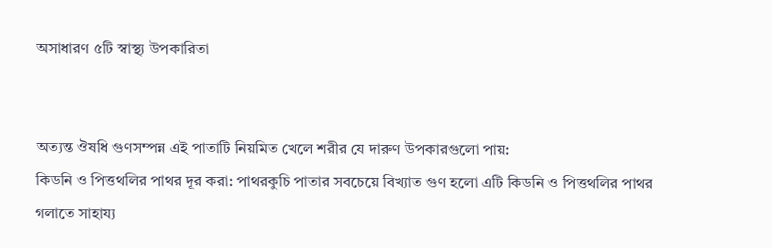অসাধারণ ৫টি স্বাস্থ্য উপকারিতা


অত্যন্ত ঔষধি গুণসম্পন্ন এই পাতাটি নিয়মিত খেলে শরীর যে দারুণ উপকারগুলো পায়:
কিডনি ও পিত্তথলির পাথর দূর করা: পাথরকুচি পাতার সবচেয়ে বিখ্যাত গুণ হলো এটি কিডনি ও পিত্তথলির পাথর গলাতে সাহায্য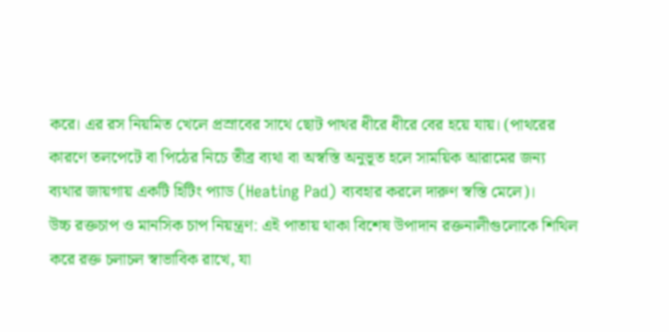করে। এর রস নিয়মিত খেলে প্রস্রাবের সাথে ছোট পাথর ধীরে ধীরে বের হয়ে যায়। (পাথরের কারণে তলপেটে বা পিঠের নিচে তীব্র ব্যথা বা অস্বস্তি অনুভূত হলে সাময়িক আরামের জন্য ব্যথার জায়গায় একটি হিটিং প্যাড (Heating Pad) ব্যবহার করলে দারুণ স্বস্তি মেলে)।
উচ্চ রক্তচাপ ও মানসিক চাপ নিয়ন্ত্রণ: এই পাতায় থাকা বিশেষ উপাদান রক্তনালীগুলোকে শিথিল করে রক্ত চলাচল স্বাভাবিক রাখে, যা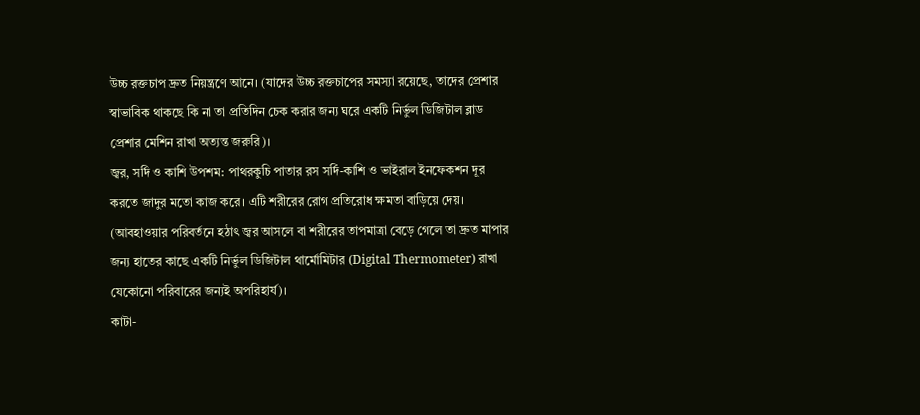উচ্চ রক্তচাপ দ্রুত নিয়ন্ত্রণে আনে। (যাদের উচ্চ রক্তচাপের সমস্যা রয়েছে, তাদের প্রেশার স্বাভাবিক থাকছে কি না তা প্রতিদিন চেক করার জন্য ঘরে একটি নির্ভুল ডিজিটাল ব্লাড প্রেশার মেশিন রাখা অত্যন্ত জরুরি)।
জ্বর, সর্দি ও কাশি উপশম: পাথরকুচি পাতার রস সর্দি-কাশি ও ভাইরাল ইনফেকশন দূর করতে জাদুর মতো কাজ করে। এটি শরীরের রোগ প্রতিরোধ ক্ষমতা বাড়িয়ে দেয়। (আবহাওয়ার পরিবর্তনে হঠাৎ জ্বর আসলে বা শরীরের তাপমাত্রা বেড়ে গেলে তা দ্রুত মাপার জন্য হাতের কাছে একটি নির্ভুল ডিজিটাল থার্মোমিটার (Digital Thermometer) রাখা যেকোনো পরিবারের জন্যই অপরিহার্য)।
কাটা-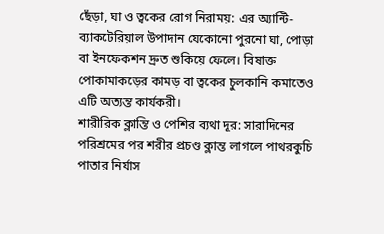ছেঁড়া, ঘা ও ত্বকের রোগ নিরাময়: এর অ্যান্টি-ব্যাকটেরিয়াল উপাদান যেকোনো পুরনো ঘা, পোড়া বা ইনফেকশন দ্রুত শুকিয়ে ফেলে। বিষাক্ত পোকামাকড়ের কামড় বা ত্বকের চুলকানি কমাতেও এটি অত্যন্ত কার্যকরী।
শারীরিক ক্লান্তি ও পেশির ব্যথা দূর: সারাদিনের পরিশ্রমের পর শরীর প্রচণ্ড ক্লান্ত লাগলে পাথরকুচি পাতার নির্যাস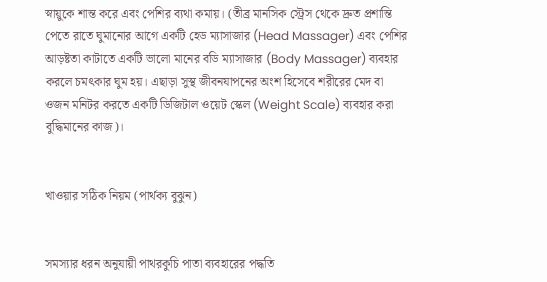স্নায়ুকে শান্ত করে এবং পেশির ব্যথা কমায়। (তীব্র মানসিক স্ট্রেস থেকে দ্রুত প্রশান্তি পেতে রাতে ঘুমানোর আগে একটি হেড ম্যাসাজার (Head Massager) এবং পেশির আড়ষ্টতা কাটাতে একটি ভালো মানের বডি ম্যাসাজার (Body Massager) ব্যবহার করলে চমৎকার ঘুম হয়। এছাড়া সুস্থ জীবনযাপনের অংশ হিসেবে শরীরের মেদ বা ওজন মনিটর করতে একটি ডিজিটাল ওয়েট স্কেল (Weight Scale) ব্যবহার করা বুদ্ধিমানের কাজ)।


খাওয়ার সঠিক নিয়ম (পার্থক্য বুঝুন)


সমস্যার ধরন অনুযায়ী পাথরকুচি পাতা ব্যবহারের পদ্ধতি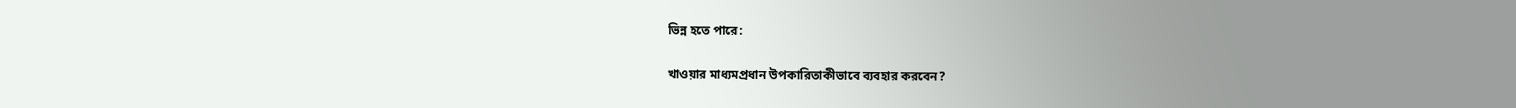ভিন্ন হতে পারে:

খাওয়ার মাধ্যমপ্রধান উপকারিতাকীভাবে ব্যবহার করবেন?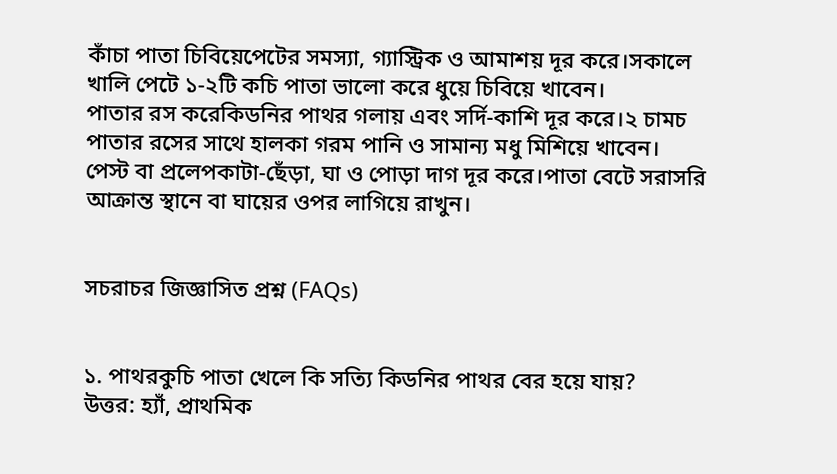কাঁচা পাতা চিবিয়েপেটের সমস্যা, গ্যাস্ট্রিক ও আমাশয় দূর করে।সকালে খালি পেটে ১-২টি কচি পাতা ভালো করে ধুয়ে চিবিয়ে খাবেন।
পাতার রস করেকিডনির পাথর গলায় এবং সর্দি-কাশি দূর করে।২ চামচ পাতার রসের সাথে হালকা গরম পানি ও সামান্য মধু মিশিয়ে খাবেন।
পেস্ট বা প্রলেপকাটা-ছেঁড়া, ঘা ও পোড়া দাগ দূর করে।পাতা বেটে সরাসরি আক্রান্ত স্থানে বা ঘায়ের ওপর লাগিয়ে রাখুন।


সচরাচর জিজ্ঞাসিত প্রশ্ন (FAQs)


১. পাথরকুচি পাতা খেলে কি সত্যি কিডনির পাথর বের হয়ে যায়?
উত্তর: হ্যাঁ, প্রাথমিক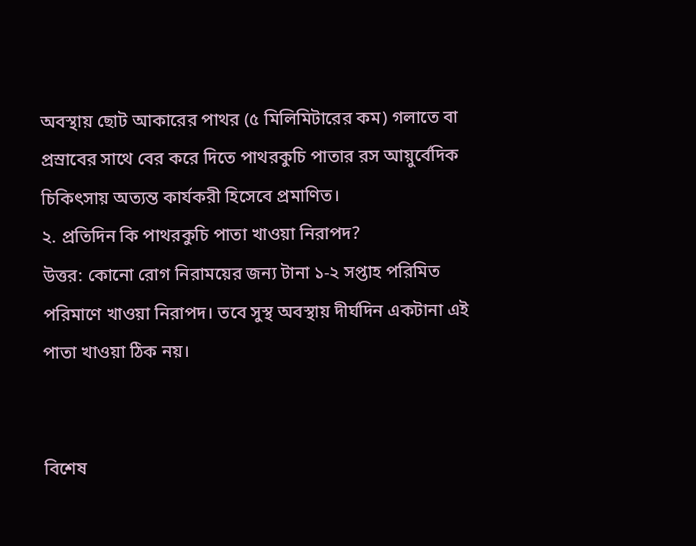অবস্থায় ছোট আকারের পাথর (৫ মিলিমিটারের কম) গলাতে বা প্রস্রাবের সাথে বের করে দিতে পাথরকুচি পাতার রস আয়ুর্বেদিক চিকিৎসায় অত্যন্ত কার্যকরী হিসেবে প্রমাণিত।
২. প্রতিদিন কি পাথরকুচি পাতা খাওয়া নিরাপদ?
উত্তর: কোনো রোগ নিরাময়ের জন্য টানা ১-২ সপ্তাহ পরিমিত পরিমাণে খাওয়া নিরাপদ। তবে সুস্থ অবস্থায় দীর্ঘদিন একটানা এই পাতা খাওয়া ঠিক নয়।


বিশেষ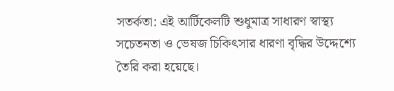সতর্কতা: এই আর্টিকেলটি শুধুমাত্র সাধারণ স্বাস্থ্য সচেতনতা ও ভেষজ চিকিৎসার ধারণা বৃদ্ধির উদ্দেশ্যে তৈরি করা হয়েছে।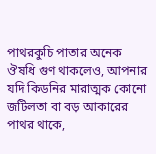পাথরকুচি পাতার অনেক ঔষধি গুণ থাকলেও, আপনার যদি কিডনির মারাত্মক কোনো জটিলতা বা বড় আকারের পাথর থাকে,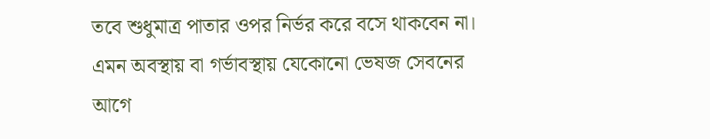তবে শুধুমাত্র পাতার ওপর নির্ভর করে বসে থাকবেন না। এমন অবস্থায় বা গর্ভাবস্থায় যেকোনো ভেষজ সেবনের আগে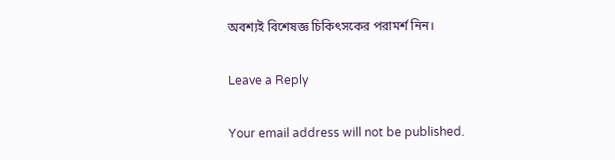অবশ্যই বিশেষজ্ঞ চিকিৎসকের পরামর্শ নিন।

Leave a Reply

Your email address will not be published.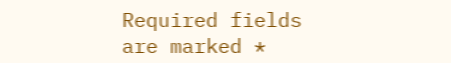Required fields are marked *